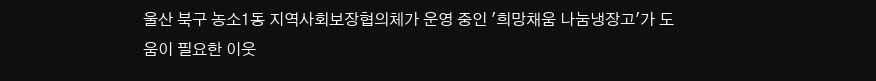울산 북구 농소1동 지역사회보장협의체가 운영 중인 '희망채움 나눔냉장고'가 도움이 필요한 이웃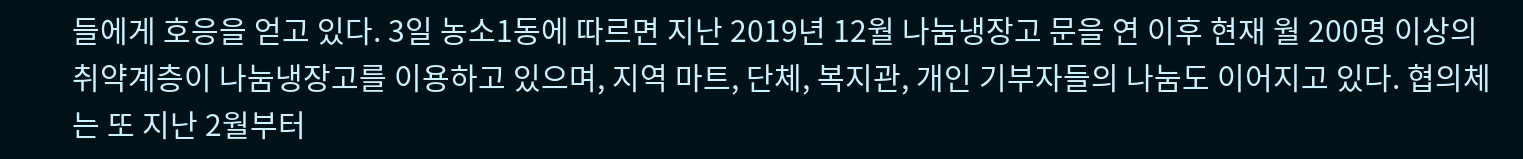들에게 호응을 얻고 있다. 3일 농소1동에 따르면 지난 2019년 12월 나눔냉장고 문을 연 이후 현재 월 200명 이상의 취약계층이 나눔냉장고를 이용하고 있으며, 지역 마트, 단체, 복지관, 개인 기부자들의 나눔도 이어지고 있다. 협의체는 또 지난 2월부터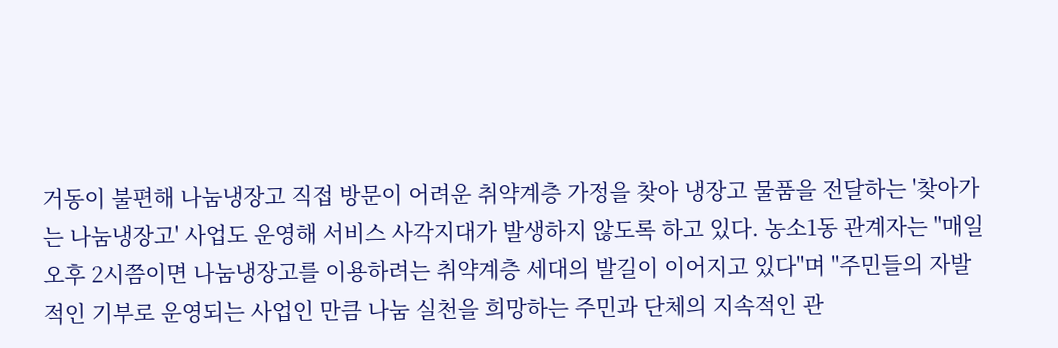거동이 불편해 나눔냉장고 직접 방문이 어려운 취약계층 가정을 찾아 냉장고 물품을 전달하는 '찾아가는 나눔냉장고' 사업도 운영해 서비스 사각지대가 발생하지 않도록 하고 있다. 농소1동 관계자는 "매일 오후 2시쯤이면 나눔냉장고를 이용하려는 취약계층 세대의 발길이 이어지고 있다"며 "주민들의 자발적인 기부로 운영되는 사업인 만큼 나눔 실천을 희망하는 주민과 단체의 지속적인 관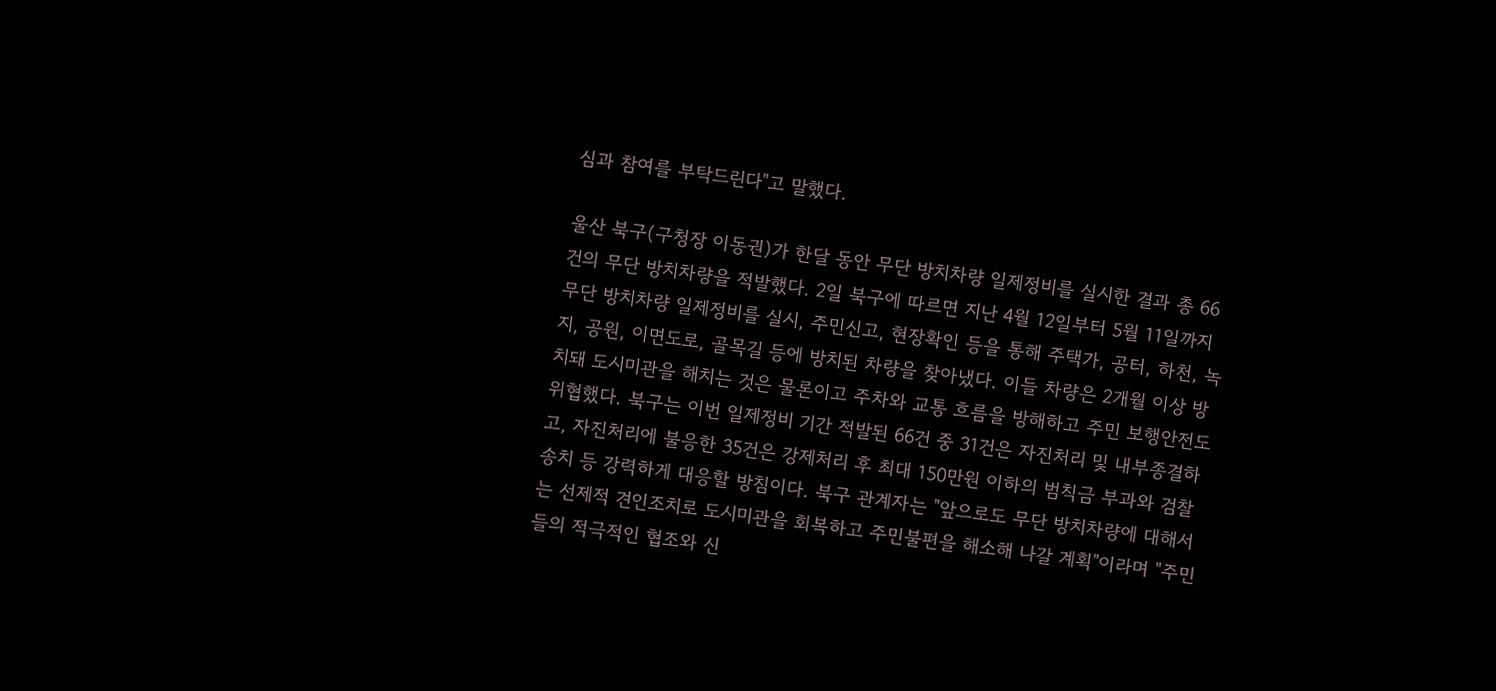심과 참여를 부탁드린다"고 말했다.

울산 북구(구청장 이동권)가 한달 동안 무단 방치차량 일제정비를 실시한 결과 총 66건의 무단 방치차량을 적발했다. 2일 북구에 따르면 지난 4월 12일부터 5월 11일까지 무단 방치차량 일제정비를 실시, 주민신고, 현장확인 등을 통해 주택가, 공터, 하천, 녹지, 공원, 이면도로, 골목길 등에 방치된 차량을 찾아냈다. 이들 차량은 2개월 이상 방치돼 도시미관을 해치는 것은 물론이고 주차와 교통 흐름을 방해하고 주민 보행안전도 위협했다. 북구는 이번 일제정비 기간 적발된 66건 중 31건은 자진처리 및 내부종결하고, 자진처리에 불응한 35건은 강제처리 후 최대 150만원 이하의 범칙금 부과와 검찰송치 등 강력하게 대응할 방침이다. 북구 관계자는 "앞으로도 무단 방치차량에 대해서는 선제적 견인조치로 도시미관을 회복하고 주민불편을 해소해 나갈 계획"이라며 "주민들의 적극적인 협조와 신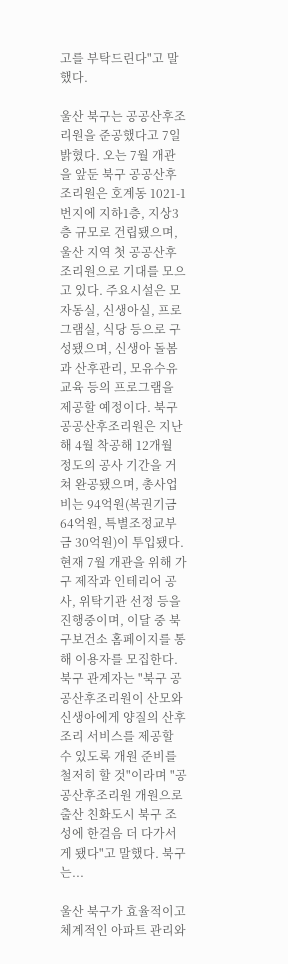고를 부탁드린다"고 말했다.

울산 북구는 공공산후조리원을 준공했다고 7일 밝혔다. 오는 7월 개관을 앞둔 북구 공공산후조리원은 호계동 1021-1번지에 지하1층, 지상3층 규모로 건립됐으며, 울산 지역 첫 공공산후조리원으로 기대를 모으고 있다. 주요시설은 모자동실, 신생아실, 프로그램실, 식당 등으로 구성됐으며, 신생아 돌봄과 산후관리, 모유수유교육 등의 프로그램을 제공할 예정이다. 북구 공공산후조리원은 지난해 4월 착공해 12개월 정도의 공사 기간을 거쳐 완공됐으며, 총사업비는 94억원(복권기금 64억원, 특별조정교부금 30억원)이 투입됐다. 현재 7월 개관을 위해 가구 제작과 인테리어 공사, 위탁기관 선정 등을 진행중이며, 이달 중 북구보건소 홈페이지를 통해 이용자를 모집한다. 북구 관계자는 "북구 공공산후조리원이 산모와 신생아에게 양질의 산후조리 서비스를 제공할 수 있도록 개원 준비를 철저히 할 것"이라며 "공공산후조리원 개원으로 출산 친화도시 북구 조성에 한걸음 더 다가서게 됐다"고 말했다. 북구는...

울산 북구가 효율적이고 체계적인 아파트 관리와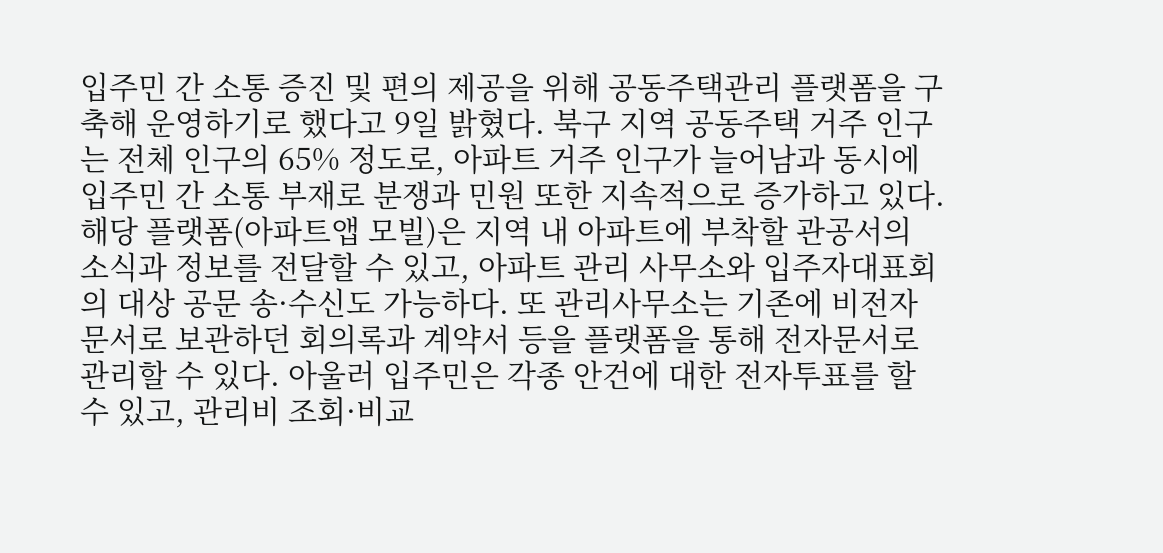입주민 간 소통 증진 및 편의 제공을 위해 공동주택관리 플랫폼을 구축해 운영하기로 했다고 9일 밝혔다. 북구 지역 공동주택 거주 인구는 전체 인구의 65% 정도로, 아파트 거주 인구가 늘어남과 동시에 입주민 간 소통 부재로 분쟁과 민원 또한 지속적으로 증가하고 있다. 해당 플랫폼(아파트앱 모빌)은 지역 내 아파트에 부착할 관공서의 소식과 정보를 전달할 수 있고, 아파트 관리 사무소와 입주자대표회의 대상 공문 송·수신도 가능하다. 또 관리사무소는 기존에 비전자 문서로 보관하던 회의록과 계약서 등을 플랫폼을 통해 전자문서로 관리할 수 있다. 아울러 입주민은 각종 안건에 대한 전자투표를 할 수 있고, 관리비 조회·비교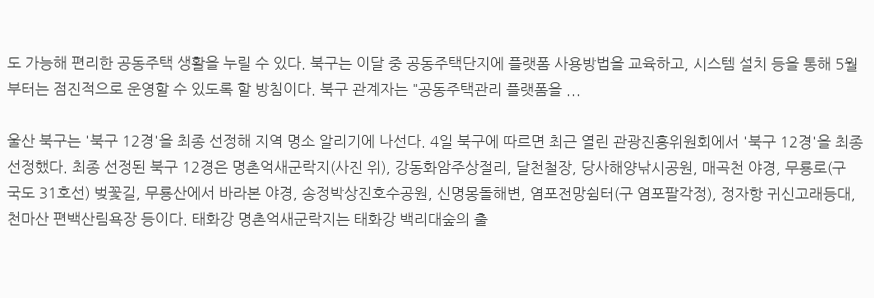도 가능해 편리한 공동주택 생활을 누릴 수 있다. 북구는 이달 중 공동주택단지에 플랫폼 사용방법을 교육하고, 시스템 설치 등을 통해 5월부터는 점진적으로 운영할 수 있도록 할 방침이다. 북구 관계자는 "공동주택관리 플랫폼을 ...

울산 북구는 '북구 12경'을 최종 선정해 지역 명소 알리기에 나선다. 4일 북구에 따르면 최근 열린 관광진흥위원회에서 '북구 12경'을 최종 선정했다. 최종 선정된 북구 12경은 명촌억새군락지(사진 위), 강동화암주상절리, 달천철장, 당사해양낚시공원, 매곡천 야경, 무룡로(구 국도 31호선) 벚꽃길, 무룡산에서 바라본 야경, 송정박상진호수공원, 신명몽돌해변, 염포전망쉼터(구 염포팔각정), 정자항 귀신고래등대, 천마산 편백산림욕장 등이다. 태화강 명촌억새군락지는 태화강 백리대숲의 출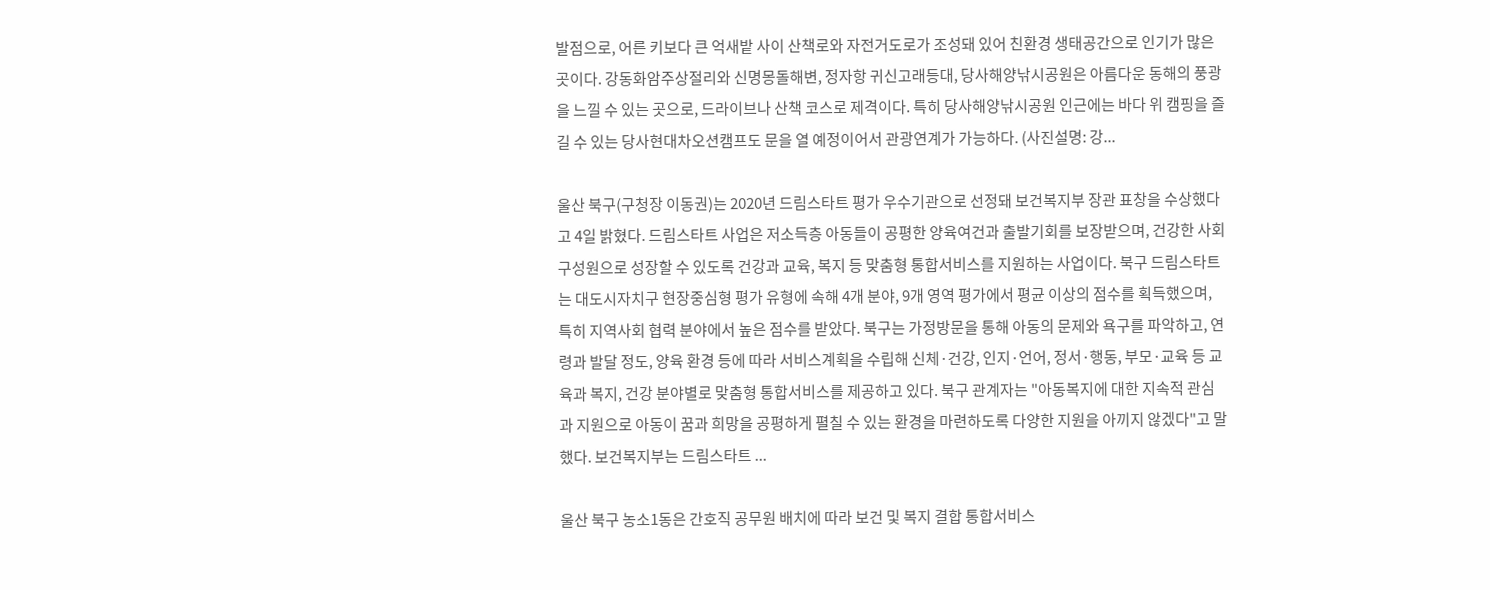발점으로, 어른 키보다 큰 억새밭 사이 산책로와 자전거도로가 조성돼 있어 친환경 생태공간으로 인기가 많은 곳이다. 강동화암주상절리와 신명몽돌해변, 정자항 귀신고래등대, 당사해양낚시공원은 아름다운 동해의 풍광을 느낄 수 있는 곳으로, 드라이브나 산책 코스로 제격이다. 특히 당사해양낚시공원 인근에는 바다 위 캠핑을 즐길 수 있는 당사현대차오션캠프도 문을 열 예정이어서 관광연계가 가능하다. (사진설명: 강...

울산 북구(구청장 이동권)는 2020년 드림스타트 평가 우수기관으로 선정돼 보건복지부 장관 표창을 수상했다고 4일 밝혔다. 드림스타트 사업은 저소득층 아동들이 공평한 양육여건과 출발기회를 보장받으며, 건강한 사회구성원으로 성장할 수 있도록 건강과 교육, 복지 등 맞춤형 통합서비스를 지원하는 사업이다. 북구 드림스타트는 대도시자치구 현장중심형 평가 유형에 속해 4개 분야, 9개 영역 평가에서 평균 이상의 점수를 획득했으며, 특히 지역사회 협력 분야에서 높은 점수를 받았다. 북구는 가정방문을 통해 아동의 문제와 욕구를 파악하고, 연령과 발달 정도, 양육 환경 등에 따라 서비스계획을 수립해 신체·건강, 인지·언어, 정서·행동, 부모·교육 등 교육과 복지, 건강 분야별로 맞춤형 통합서비스를 제공하고 있다. 북구 관계자는 "아동복지에 대한 지속적 관심과 지원으로 아동이 꿈과 희망을 공평하게 펼칠 수 있는 환경을 마련하도록 다양한 지원을 아끼지 않겠다"고 말했다. 보건복지부는 드림스타트 ...

울산 북구 농소1동은 간호직 공무원 배치에 따라 보건 및 복지 결합 통합서비스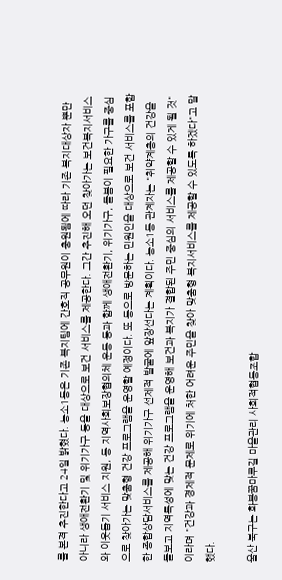를 본격 추진한다고 24일 밝혔다. 농소1동은 기존 복지팀에 간호직 공무원이 충원됨에 따라 기존 복지대상자 뿐만 아니라 생애전환기 및 위기가구 등을 대상으로 보건 서비스를 제공한다. 그간 추진해 오던 찾아가는 보건복지서비스와 이웃돕기 서비스 지원, 동 지역사회보장협의체 운동 등과 함께 생애전환기, 위기가구, 돌봄이 필요한 가구를 중심으로 찾아가는 맞춤형 건강 프로그램을 운영할 예정이다. 또 동으로 방문하는 민원인을 대상으로 보건 서비스를 포함한 종합상담서비스를 제공해 위기가구 선제적 발굴에 앞장선다는 계획이다. 농소1동 관계자는 "취약계층의 건강을 돌보고 지역특성에 맞는 건강 프로그램을 운영해 보건과 복지가 결합된 주민 중심의 서비스를 제공할 수 있게 될 것"이라며 "건강과 경제적 문제로 위기에 처한 어려운 주민을 찾아 맞춤형 복지서비스를 제공할 수 있도록 하겠다"고 말했다.

울산 북구는 화봉꿈마루길 마을관리 사회적협동조합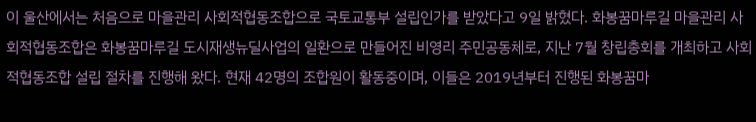이 울산에서는 처음으로 마을관리 사회적협동조합으로 국토교통부 설립인가를 받았다고 9일 밝혔다. 화봉꿈마루길 마을관리 사회적협동조합은 화봉꿈마루길 도시재생뉴딜사업의 일환으로 만들어진 비영리 주민공동체로, 지난 7월 창립총회를 개최하고 사회적협동조합 설립 절차를 진행해 왔다. 현재 42명의 조합원이 활동중이며, 이들은 2019년부터 진행된 화봉꿈마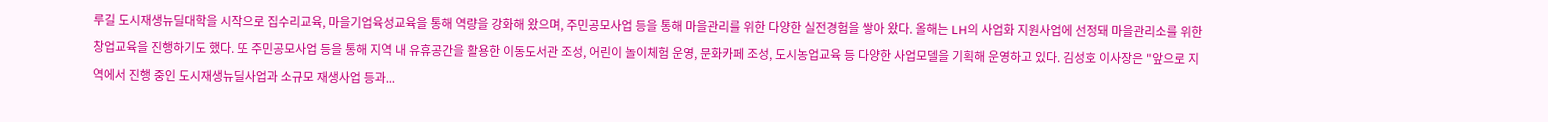루길 도시재생뉴딜대학을 시작으로 집수리교육, 마을기업육성교육을 통해 역량을 강화해 왔으며, 주민공모사업 등을 통해 마을관리를 위한 다양한 실전경험을 쌓아 왔다. 올해는 LH의 사업화 지원사업에 선정돼 마을관리소를 위한 창업교육을 진행하기도 했다. 또 주민공모사업 등을 통해 지역 내 유휴공간을 활용한 이동도서관 조성, 어린이 놀이체험 운영, 문화카페 조성, 도시농업교육 등 다양한 사업모델을 기획해 운영하고 있다. 김성호 이사장은 "앞으로 지역에서 진행 중인 도시재생뉴딜사업과 소규모 재생사업 등과...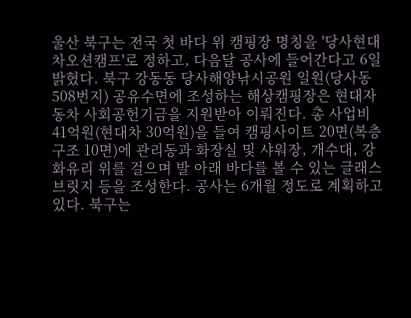울산 북구는 전국 첫 바다 위 캠핑장 명칭을 '당사현대차오션캠프'로 정하고, 다음달 공사에 들어간다고 6일 밝혔다. 북구 강동동 당사해양낚시공원 일원(당사동 508번지) 공유수면에 조성하는 해상캠핑장은 현대자동차 사회공헌기금을 지원받아 이뤄진다. 총 사업비 41억원(현대차 30억원)을 들여 캠핑사이트 20면(복층구조 10면)에 관리동과 화장실 및 샤워장, 개수대, 강화유리 위를 걸으며 발 아래 바다를 볼 수 있는 글래스 브릿지 등을 조성한다. 공사는 6개월 정도로 계획하고 있다. 북구는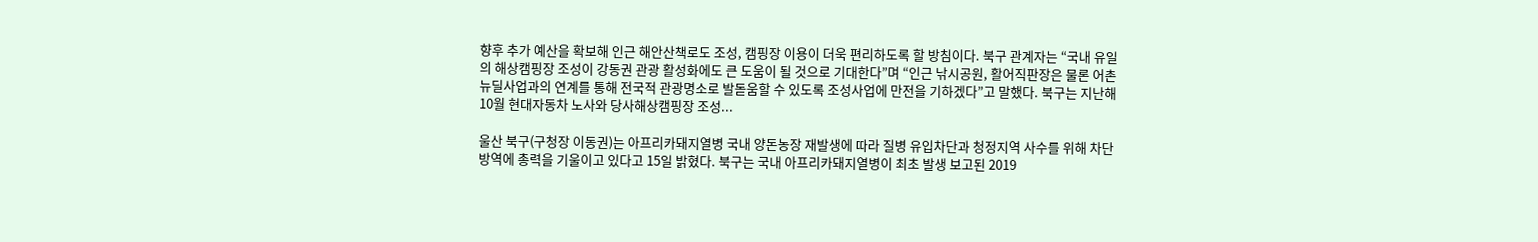향후 추가 예산을 확보해 인근 해안산책로도 조성, 캠핑장 이용이 더욱 편리하도록 할 방침이다. 북구 관계자는 “국내 유일의 해상캠핑장 조성이 강동권 관광 활성화에도 큰 도움이 될 것으로 기대한다”며 “인근 낚시공원, 활어직판장은 물론 어촌뉴딜사업과의 연계를 통해 전국적 관광명소로 발돋움할 수 있도록 조성사업에 만전을 기하겠다”고 말했다. 북구는 지난해 10월 현대자동차 노사와 당사해상캠핑장 조성...

울산 북구(구청장 이동권)는 아프리카돼지열병 국내 양돈농장 재발생에 따라 질병 유입차단과 청정지역 사수를 위해 차단방역에 총력을 기울이고 있다고 15일 밝혔다. 북구는 국내 아프리카돼지열병이 최초 발생 보고된 2019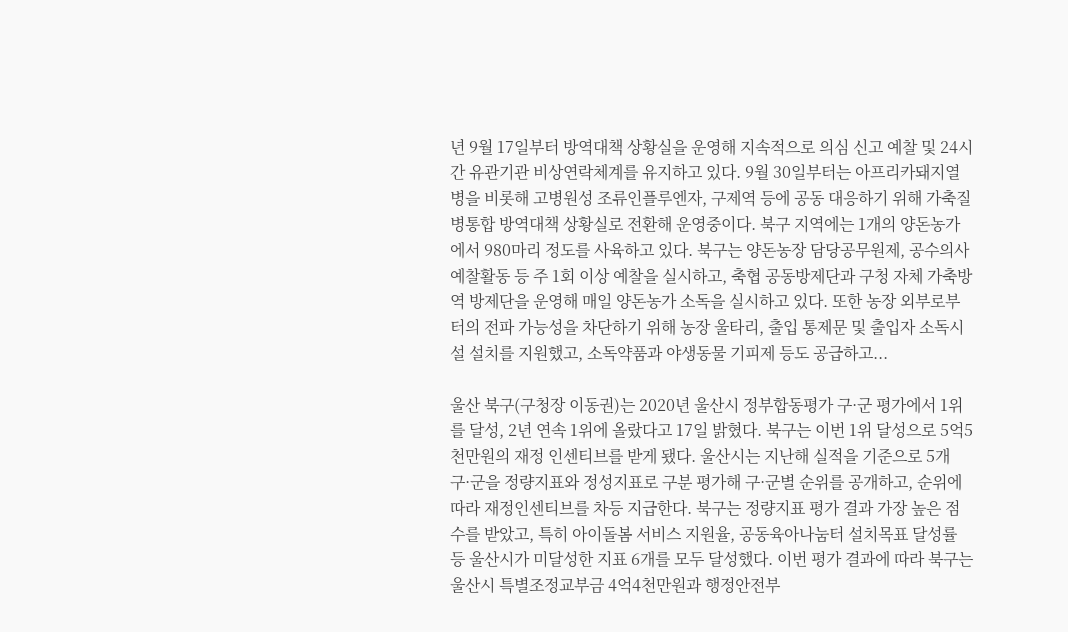년 9월 17일부터 방역대책 상황실을 운영해 지속적으로 의심 신고 예찰 및 24시간 유관기관 비상연락체계를 유지하고 있다. 9월 30일부터는 아프리카돼지열병을 비롯해 고병원성 조류인플루엔자, 구제역 등에 공동 대응하기 위해 가축질병통합 방역대책 상황실로 전환해 운영중이다. 북구 지역에는 1개의 양돈농가에서 980마리 정도를 사육하고 있다. 북구는 양돈농장 담당공무원제, 공수의사 예찰활동 등 주 1회 이상 예찰을 실시하고, 축협 공동방제단과 구청 자체 가축방역 방제단을 운영해 매일 양돈농가 소독을 실시하고 있다. 또한 농장 외부로부터의 전파 가능성을 차단하기 위해 농장 울타리, 출입 통제문 및 출입자 소독시설 설치를 지원했고, 소독약품과 야생동물 기피제 등도 공급하고...

울산 북구(구청장 이동권)는 2020년 울산시 정부합동평가 구·군 평가에서 1위를 달성, 2년 연속 1위에 올랐다고 17일 밝혔다. 북구는 이번 1위 달성으로 5억5천만원의 재정 인센티브를 받게 됐다. 울산시는 지난해 실적을 기준으로 5개 구·군을 정량지표와 정성지표로 구분 평가해 구·군별 순위를 공개하고, 순위에 따라 재정인센티브를 차등 지급한다. 북구는 정량지표 평가 결과 가장 높은 점수를 받았고, 특히 아이돌봄 서비스 지원율, 공동육아나눔터 설치목표 달성률 등 울산시가 미달성한 지표 6개를 모두 달성했다. 이번 평가 결과에 따라 북구는 울산시 특별조정교부금 4억4천만원과 행정안전부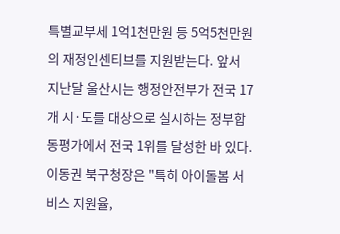특별교부세 1억1천만원 등 5억5천만원의 재정인센티브를 지원받는다. 앞서 지난달 울산시는 행정안전부가 전국 17개 시·도를 대상으로 실시하는 정부합동평가에서 전국 1위를 달성한 바 있다. 이동권 북구청장은 "특히 아이돌봄 서비스 지원율,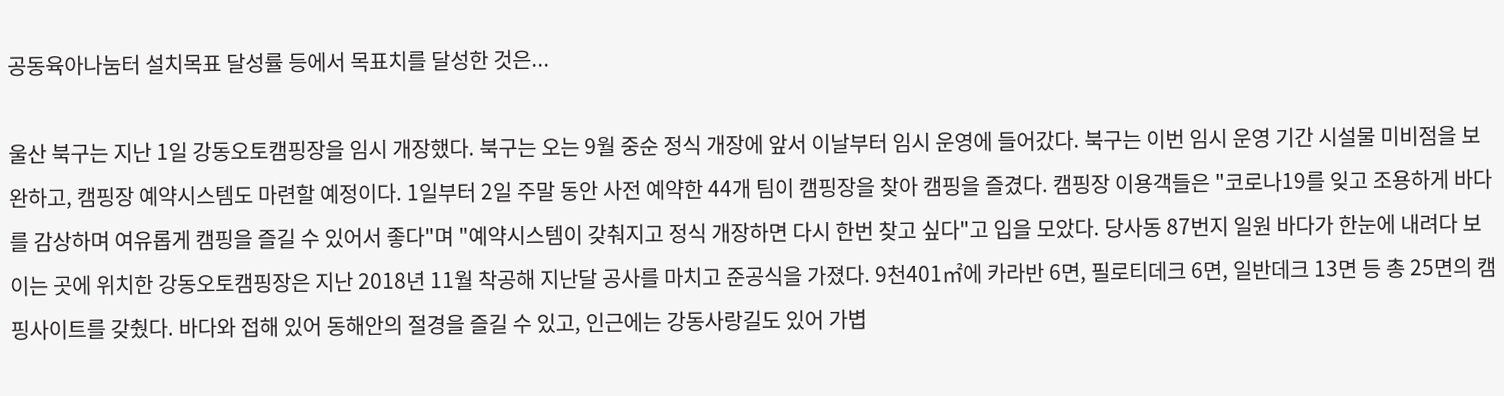공동육아나눔터 설치목표 달성률 등에서 목표치를 달성한 것은...

울산 북구는 지난 1일 강동오토캠핑장을 임시 개장했다. 북구는 오는 9월 중순 정식 개장에 앞서 이날부터 임시 운영에 들어갔다. 북구는 이번 임시 운영 기간 시설물 미비점을 보완하고, 캠핑장 예약시스템도 마련할 예정이다. 1일부터 2일 주말 동안 사전 예약한 44개 팀이 캠핑장을 찾아 캠핑을 즐겼다. 캠핑장 이용객들은 "코로나19를 잊고 조용하게 바다를 감상하며 여유롭게 캠핑을 즐길 수 있어서 좋다"며 "예약시스템이 갖춰지고 정식 개장하면 다시 한번 찾고 싶다"고 입을 모았다. 당사동 87번지 일원 바다가 한눈에 내려다 보이는 곳에 위치한 강동오토캠핑장은 지난 2018년 11월 착공해 지난달 공사를 마치고 준공식을 가졌다. 9천401㎡에 카라반 6면, 필로티데크 6면, 일반데크 13면 등 총 25면의 캠핑사이트를 갖췄다. 바다와 접해 있어 동해안의 절경을 즐길 수 있고, 인근에는 강동사랑길도 있어 가볍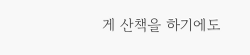게 산책을 하기에도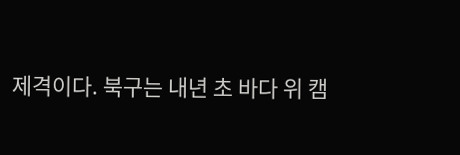제격이다. 북구는 내년 초 바다 위 캠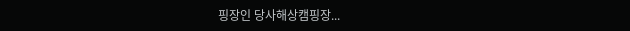핑장인 당사해상캠핑장...